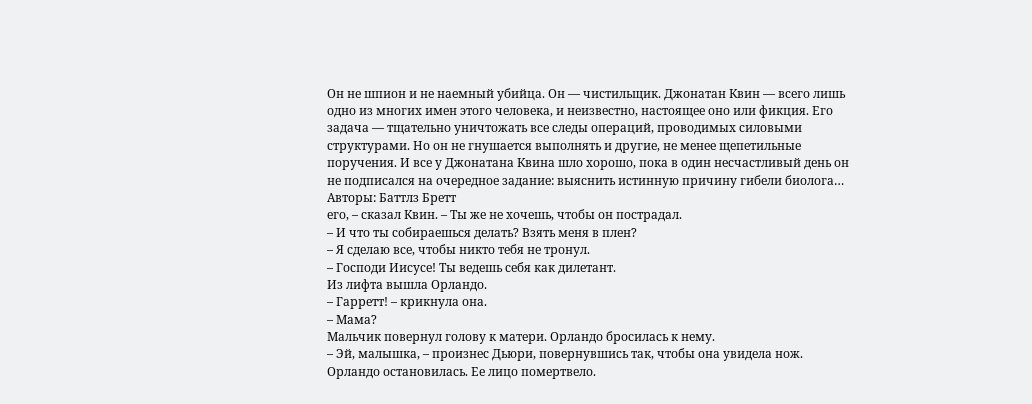Он не шпион и не наемный убийца. Он — чистильщик. Джонатан Квин — всего лишь одно из многих имен этого человека, и неизвестно, настоящее оно или фикция. Его задача — тщательно уничтожать все следы операций, проводимых силовыми структурами. Но он не гнушается выполнять и другие, не менее щепетильные поручения. И все у Джонатана Квина шло хорошо, пока в один несчастливый день он не подписался на очередное задание: выяснить истинную причину гибели биолога…
Авторы: Баттлз Бретт
его, – сказал Квин. – Ты же не хочешь, чтобы он пострадал.
– И что ты собираешься делать? Взять меня в плен?
– Я сделаю все, чтобы никто тебя не тронул.
– Господи Иисусе! Ты ведешь себя как дилетант.
Из лифта вышла Орландо.
– Гарретт! – крикнула она.
– Мама?
Мальчик повернул голову к матери. Орландо бросилась к нему.
– Эй, малышка, – произнес Дьюри, повернувшись так, чтобы она увидела нож.
Орландо остановилась. Ее лицо помертвело.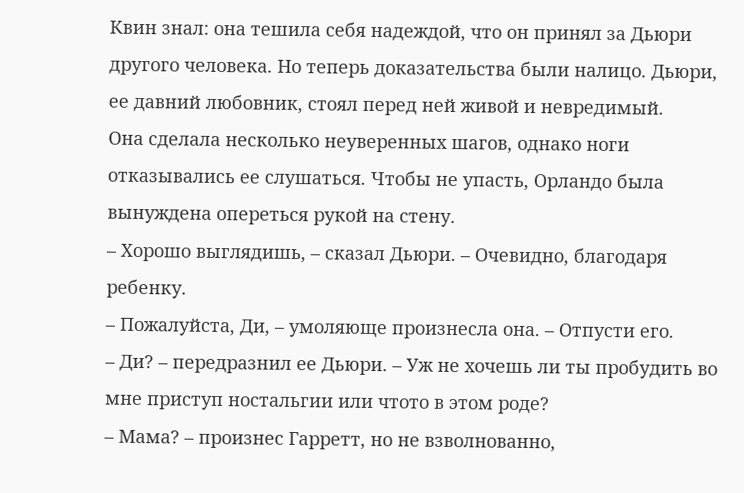Квин знал: она тешила себя надеждой, что он принял за Дьюри другого человека. Но теперь доказательства были налицо. Дьюри, ее давний любовник, стоял перед ней живой и невредимый.
Она сделала несколько неуверенных шагов, однако ноги отказывались ее слушаться. Чтобы не упасть, Орландо была вынуждена опереться рукой на стену.
– Хорошо выглядишь, – сказал Дьюри. – Очевидно, благодаря ребенку.
– Пожалуйста, Ди, – умоляюще произнесла она. – Отпусти его.
– Ди? – передразнил ее Дьюри. – Уж не хочешь ли ты пробудить во мне приступ ностальгии или чтото в этом роде?
– Мама? – произнес Гарретт, но не взволнованно,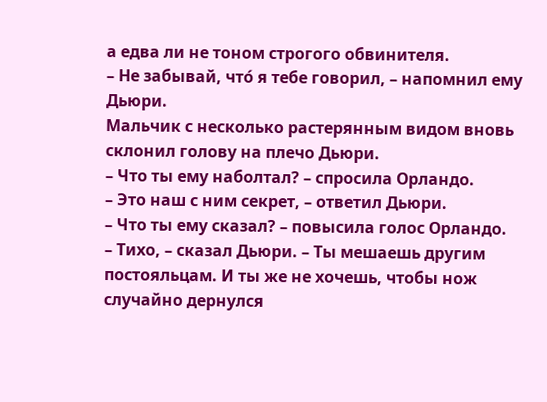а едва ли не тоном строгого обвинителя.
– Не забывай, что́ я тебе говорил, – напомнил ему Дьюри.
Мальчик с несколько растерянным видом вновь склонил голову на плечо Дьюри.
– Что ты ему наболтал? – спросила Орландо.
– Это наш с ним секрет, – ответил Дьюри.
– Что ты ему сказал? – повысила голос Орландо.
– Тихо, – сказал Дьюри. – Ты мешаешь другим постояльцам. И ты же не хочешь, чтобы нож случайно дернулся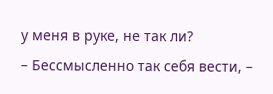у меня в руке, не так ли?
– Бессмысленно так себя вести, –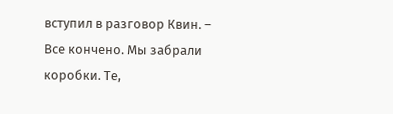вступил в разговор Квин. – Все кончено. Мы забрали коробки. Те,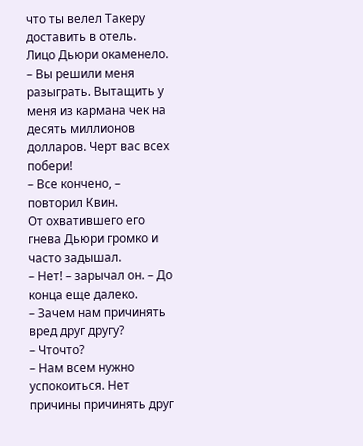что ты велел Такеру доставить в отель.
Лицо Дьюри окаменело.
– Вы решили меня разыграть. Вытащить у меня из кармана чек на десять миллионов долларов. Черт вас всех побери!
– Все кончено, – повторил Квин.
От охватившего его гнева Дьюри громко и часто задышал.
– Нет! – зарычал он. – До конца еще далеко.
– Зачем нам причинять вред друг другу?
– Чточто?
– Нам всем нужно успокоиться. Нет причины причинять друг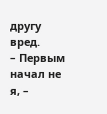другу вред.
– Первым начал не я, –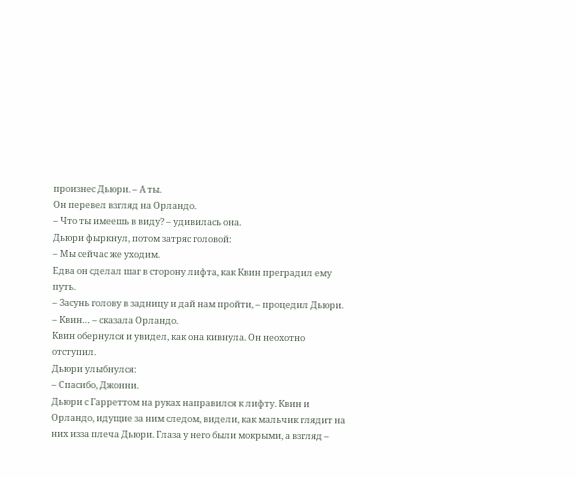произнес Дьюри. – А ты.
Он перевел взгляд на Орландо.
– Что ты имеешь в виду? – удивилась она.
Дьюри фыркнул, потом затряс головой:
– Мы сейчас же уходим.
Едва он сделал шаг в сторону лифта, как Квин преградил ему путь.
– Засунь голову в задницу и дай нам пройти, – процедил Дьюри.
– Квин… – сказала Орландо.
Квин обернулся и увидел, как она кивнула. Он неохотно отступил.
Дьюри улыбнулся:
– Спасибо, Джонни.
Дьюри с Гарреттом на руках направился к лифту. Квин и Орландо, идущие за ним следом, видели, как мальчик глядит на них изза плеча Дьюри. Глаза у него были мокрыми, а взгляд –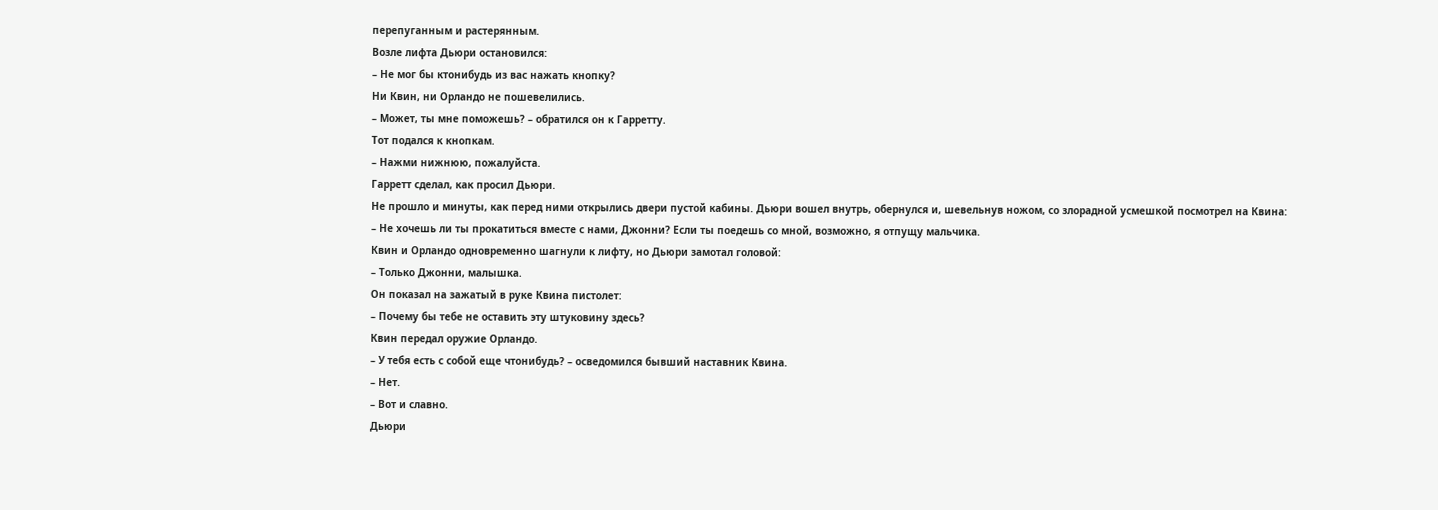перепуганным и растерянным.
Возле лифта Дьюри остановился:
– Не мог бы ктонибудь из вас нажать кнопку?
Ни Квин, ни Орландо не пошевелились.
– Может, ты мне поможешь? – обратился он к Гарретту.
Тот подался к кнопкам.
– Нажми нижнюю, пожалуйста.
Гарретт сделал, как просил Дьюри.
Не прошло и минуты, как перед ними открылись двери пустой кабины. Дьюри вошел внутрь, обернулся и, шевельнув ножом, со злорадной усмешкой посмотрел на Квина:
– Не хочешь ли ты прокатиться вместе с нами, Джонни? Если ты поедешь со мной, возможно, я отпущу мальчика.
Квин и Орландо одновременно шагнули к лифту, но Дьюри замотал головой:
– Только Джонни, малышка.
Он показал на зажатый в руке Квина пистолет:
– Почему бы тебе не оставить эту штуковину здесь?
Квин передал оружие Орландо.
– У тебя есть с собой еще чтонибудь? – осведомился бывший наставник Квина.
– Нет.
– Вот и славно.
Дьюри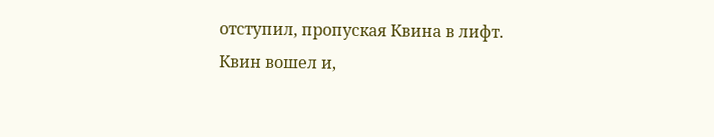отступил, пропуская Квина в лифт. Квин вошел и,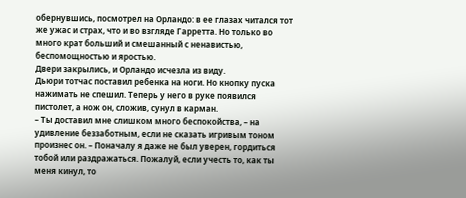обернувшись, посмотрел на Орландо: в ее глазах читался тот же ужас и страх, что и во взгляде Гарретта. Но только во много крат больший и смешанный с ненавистью, беспомощностью и яростью.
Двери закрылись, и Орландо исчезла из виду.
Дьюри тотчас поставил ребенка на ноги. Но кнопку пуска нажимать не спешил. Теперь у него в руке появился пистолет, а нож он, сложив, сунул в карман.
– Ты доставил мне слишком много беспокойства, – на удивление беззаботным, если не сказать игривым тоном произнес он. – Поначалу я даже не был уверен, гордиться тобой или раздражаться. Пожалуй, если учесть то, как ты меня кинул, то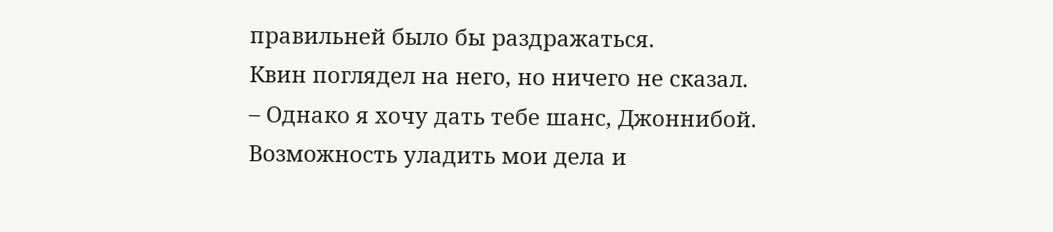правильней было бы раздражаться.
Квин поглядел на него, но ничего не сказал.
– Однако я хочу дать тебе шанс, Джоннибой. Возможность уладить мои дела и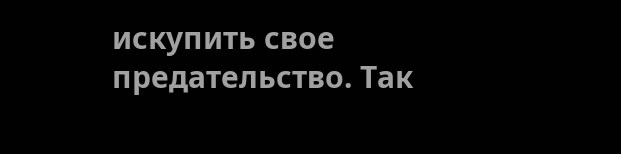искупить свое предательство. Так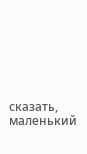сказать, маленький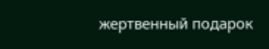жертвенный подарок